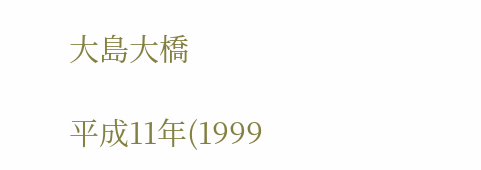大島大橋

平成11年(1999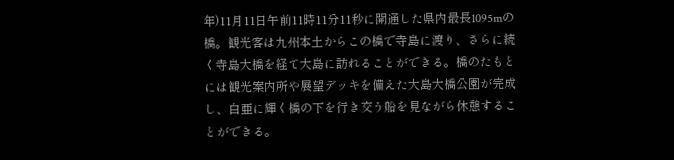年)11月11日午前11時11分11秒に開通した県内最長1095mの橋。観光客は九州本土からこの橋で寺島に渡り、さらに続く寺島大橋を経て大島に訪れることができる。橋のたもとには観光案内所や展望デッキを備えた大島大橋公園が完成し、白亜に輝く橋の下を行き交う船を見ながら休憩することができる。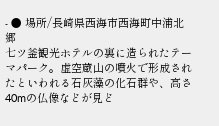- ● 場所/長崎県西海市西海町中浦北郷
七ツ釜観光ホテルの裏に造られたテーマパーク。虚空蔵山の噴火で形成されたといわれる石灰藻の化石群や、高さ40mの仏像などが見ど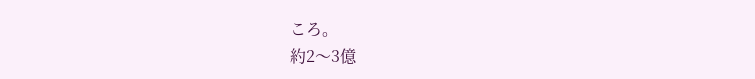ころ。
約2〜3億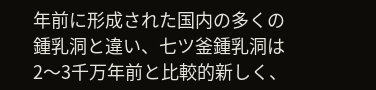年前に形成された国内の多くの鍾乳洞と違い、七ツ釜鍾乳洞は2〜3千万年前と比較的新しく、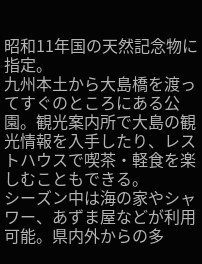昭和11年国の天然記念物に指定。
九州本土から大島橋を渡ってすぐのところにある公園。観光案内所で大島の観光情報を入手したり、レストハウスで喫茶・軽食を楽しむこともできる。
シーズン中は海の家やシャワー、あずま屋などが利用可能。県内外からの多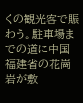くの観光客で賑わう。駐車場までの道に中国福建省の花崗岩が敷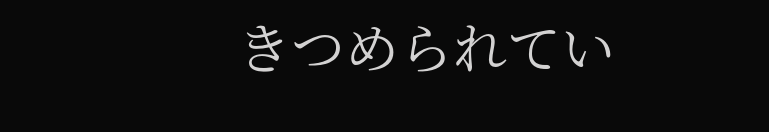きつめられてい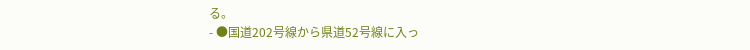る。
- ●国道202号線から県道52号線に入っ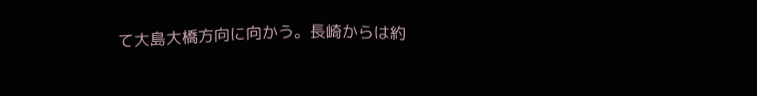て大島大橋方向に向かう。長崎からは約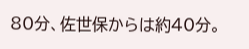80分、佐世保からは約40分。